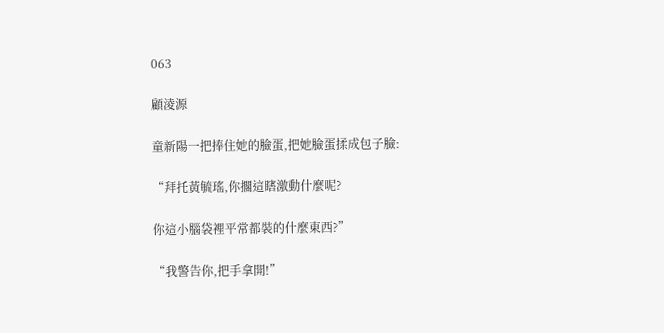063

顧淩源

童新陽一把捧住她的臉蛋,把她臉蛋揉成包子臉:

“拜托黃毓瑤,你擱這瞎激動什麼呢?

你這小腦袋裡平常都裝的什麼東西?”

“我警告你,把手拿開!”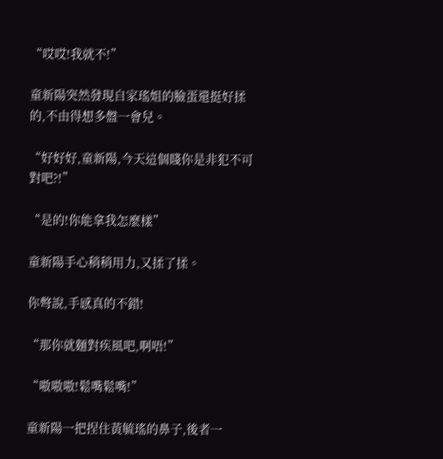“哎哎!我就不!”

童新陽突然發現自家瑤姐的臉蛋還挺好揉的,不由得想多盤一會兒。

“好好好,童新陽,今天這個賤你是非犯不可對吧?!”

“是的!你能拿我怎麼樣”

童新陽手心稍稍用力,又揉了揉。

你彆說,手感真的不錯!

“那你就麵對疾風吧,啊唔!”

“嗷嗷嗷!鬆嘴鬆嘴!”

童新陽一把捏住黃毓瑤的鼻子,後者一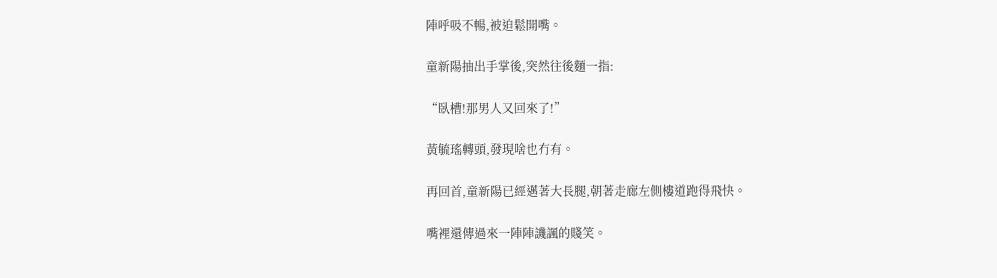陣呼吸不暢,被迫鬆開嘴。

童新陽抽出手掌後,突然往後麵一指:

“臥槽!那男人又回來了!”

黃毓瑤轉頭,發現啥也冇有。

再回首,童新陽已經邁著大長腿,朝著走廊左側樓道跑得飛快。

嘴裡還傳過來一陣陣譏諷的賤笑。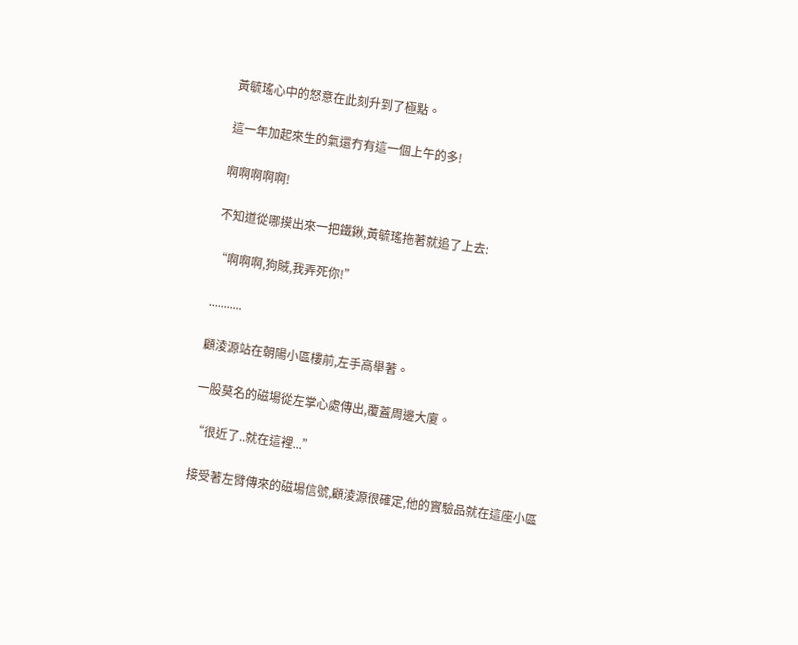黃毓瑤心中的怒意在此刻升到了極點。

這一年加起來生的氣還冇有這一個上午的多!

啊啊啊啊啊!

不知道從哪摸出來一把鐵鍬,黃毓瑤拖著就追了上去:

“啊啊啊,狗賊,我弄死你!”

...........

顧淩源站在朝陽小區樓前,左手高舉著。

一股莫名的磁場從左掌心處傳出,覆蓋周邊大廈。

“很近了..就在這裡...”

接受著左臂傳來的磁場信號,顧淩源很確定,他的實驗品就在這座小區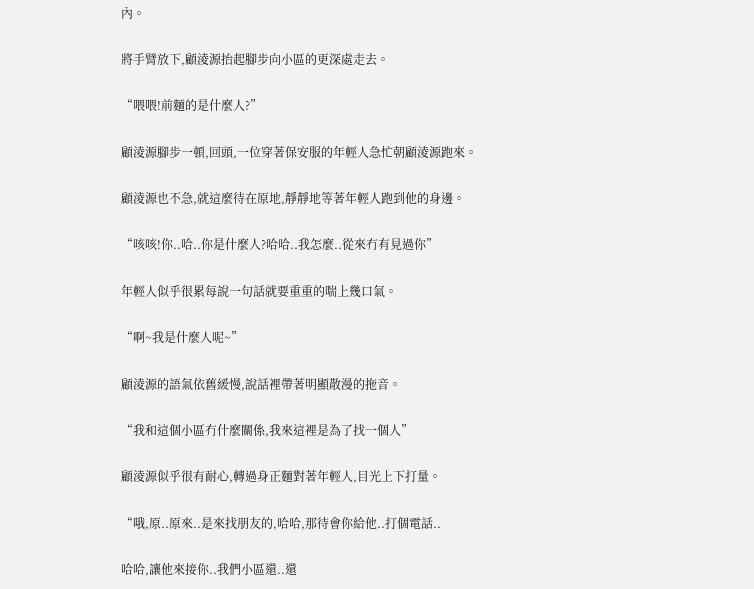內。

將手臂放下,顧淩源抬起腳步向小區的更深處走去。

“喂喂!前麵的是什麼人?”

顧淩源腳步一頓,回頭,一位穿著保安服的年輕人急忙朝顧淩源跑來。

顧淩源也不急,就這麼待在原地,靜靜地等著年輕人跑到他的身邊。

“咳咳!你..哈..你是什麼人?哈哈..我怎麼..從來冇有見過你”

年輕人似乎很累每說一句話就要重重的喘上幾口氣。

“啊~我是什麼人呢~”

顧淩源的語氣依舊緩慢,說話裡帶著明顯散漫的拖音。

“我和這個小區冇什麼關係,我來這裡是為了找一個人”

顧淩源似乎很有耐心,轉過身正麵對著年輕人,目光上下打量。

“哦,原..原來..是來找朋友的,哈哈,那待會你給他..打個電話..

哈哈,讓他來接你..我們小區還..還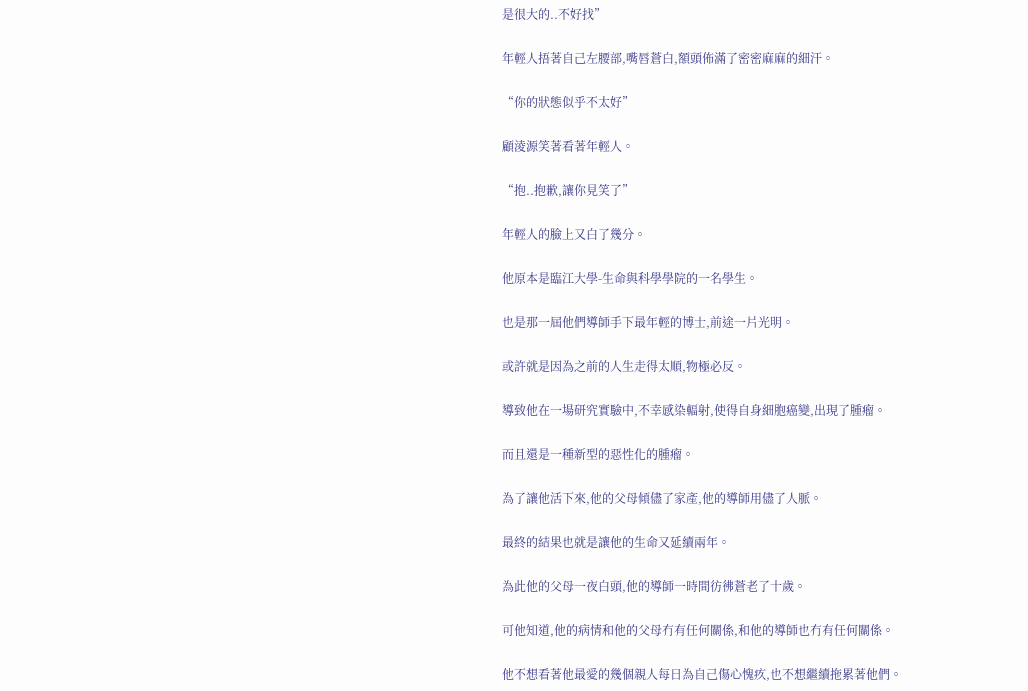是很大的..不好找”

年輕人捂著自己左腰部,嘴唇蒼白,額頭佈滿了密密麻麻的細汗。

“你的狀態似乎不太好”

顧淩源笑著看著年輕人。

“抱..抱歉,讓你見笑了”

年輕人的臉上又白了幾分。

他原本是臨江大學-生命與科學學院的一名學生。

也是那一屆他們導師手下最年輕的博士,前途一片光明。

或許就是因為之前的人生走得太順,物極必反。

導致他在一場研究實驗中,不幸感染輻射,使得自身細胞癌變,出現了腫瘤。

而且還是一種新型的惡性化的腫瘤。

為了讓他活下來,他的父母傾儘了家產,他的導師用儘了人脈。

最終的結果也就是讓他的生命又延續兩年。

為此他的父母一夜白頭,他的導師一時間彷彿蒼老了十歲。

可他知道,他的病情和他的父母冇有任何關係,和他的導師也冇有任何關係。

他不想看著他最愛的幾個親人每日為自己傷心愧疚,也不想繼續拖累著他們。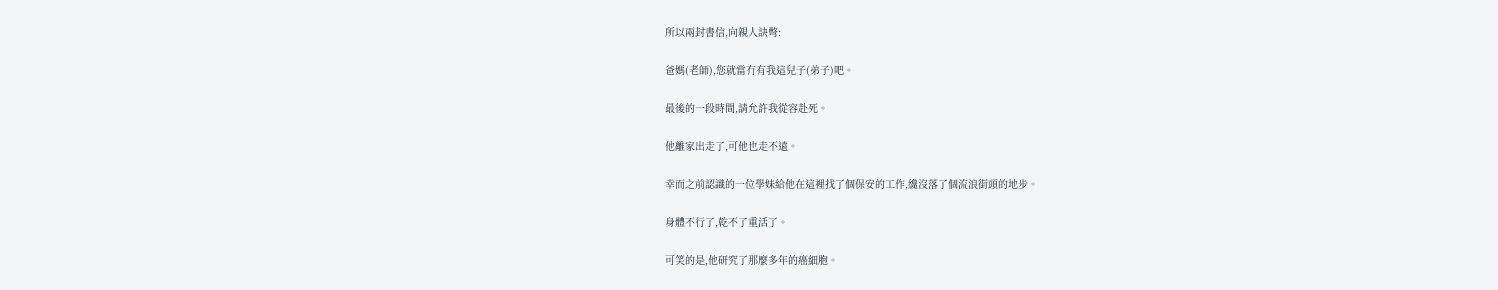所以兩封書信,向親人訣彆:

爸媽(老師),您就當冇有我這兒子(弟子)吧。

最後的一段時間,請允許我從容赴死。

他離家出走了,可他也走不遠。

幸而之前認識的一位學妹給他在這裡找了個保安的工作,纔沒落了個流浪街頭的地步。

身體不行了,乾不了重活了。

可笑的是,他研究了那麼多年的癌細胞。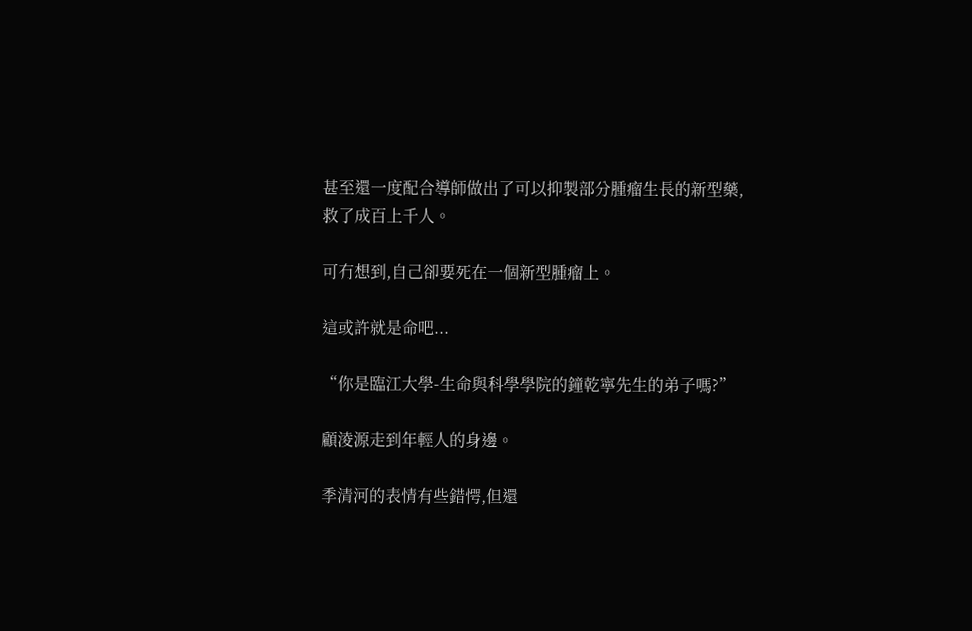甚至還一度配合導師做出了可以抑製部分腫瘤生長的新型藥,救了成百上千人。

可冇想到,自己卻要死在一個新型腫瘤上。

這或許就是命吧...

“你是臨江大學-生命與科學學院的鐘乾寧先生的弟子嗎?”

顧淩源走到年輕人的身邊。

季清河的表情有些錯愕,但還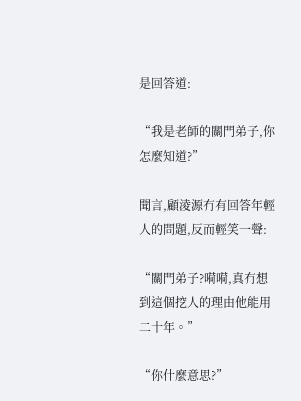是回答道:

“我是老師的關門弟子,你怎麼知道?”

聞言,顧淩源冇有回答年輕人的問題,反而輕笑一聲:

“關門弟子?嗬嗬,真冇想到這個挖人的理由他能用二十年。”

“你什麼意思?”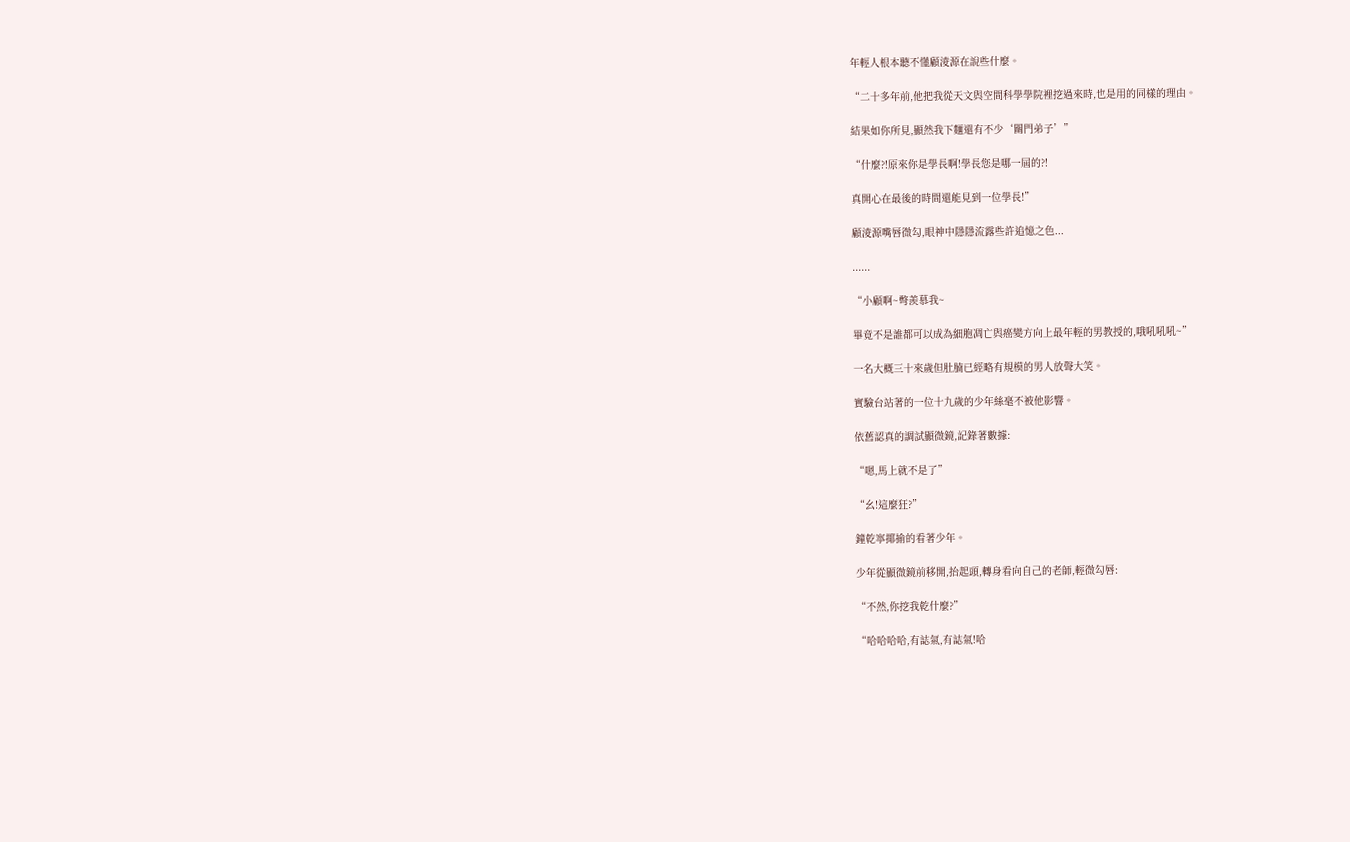年輕人根本聽不懂顧淩源在說些什麼。

“二十多年前,他把我從天文與空間科學學院裡挖過來時,也是用的同樣的理由。

結果如你所見,顯然我下麵還有不少‘關門弟子’”

“什麼?!原來你是學長啊!學長您是哪一屆的?!

真開心在最後的時間還能見到一位學長!”

顧淩源嘴唇微勾,眼神中隱隱流露些許追憶之色...

......

“小顧啊~彆羨慕我~

畢竟不是誰都可以成為細胞凋亡與癌變方向上最年輕的男教授的,哦吼吼吼~”

一名大概三十來歲但肚腩已經略有規模的男人放聲大笑。

實驗台站著的一位十九歲的少年絲毫不被他影響。

依舊認真的調試顯微鏡,記錄著數據:

“嗯,馬上就不是了”

“幺!這麼狂?”

鐘乾寧揶揄的看著少年。

少年從顯微鏡前移開,抬起頭,轉身看向自己的老師,輕微勾唇:

“不然,你挖我乾什麼?”

“哈哈哈哈,有誌氣,有誌氣!哈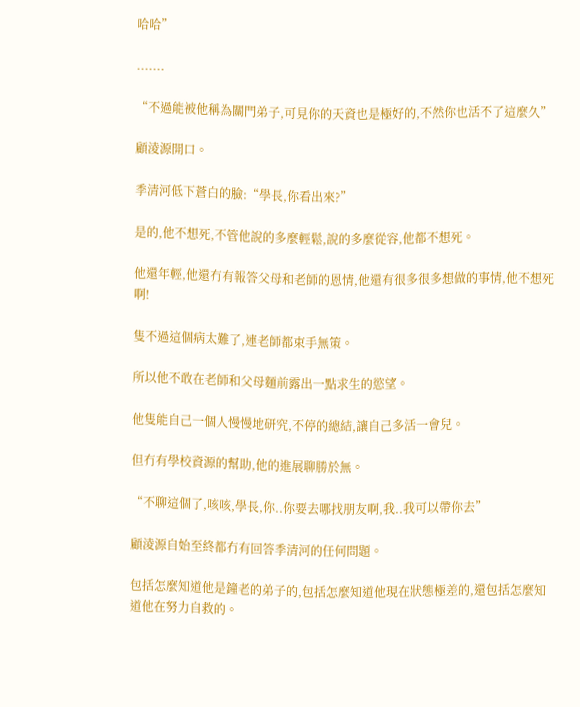哈哈”

.......

“不過能被他稱為關門弟子,可見你的天資也是極好的,不然你也活不了這麼久”

顧淩源開口。

季清河低下蒼白的臉:“學長,你看出來?”

是的,他不想死,不管他說的多麼輕鬆,說的多麼從容,他都不想死。

他還年輕,他還冇有報答父母和老師的恩情,他還有很多很多想做的事情,他不想死啊!

隻不過這個病太難了,連老師都束手無策。

所以他不敢在老師和父母麵前露出一點求生的慾望。

他隻能自己一個人慢慢地研究,不停的總結,讓自己多活一會兒。

但冇有學校資源的幫助,他的進展聊勝於無。

“不聊這個了,咳咳,學長,你..你要去哪找朋友啊,我..我可以帶你去”

顧淩源自始至終都冇有回答季清河的任何問題。

包括怎麼知道他是鐘老的弟子的,包括怎麼知道他現在狀態極差的,還包括怎麼知道他在努力自救的。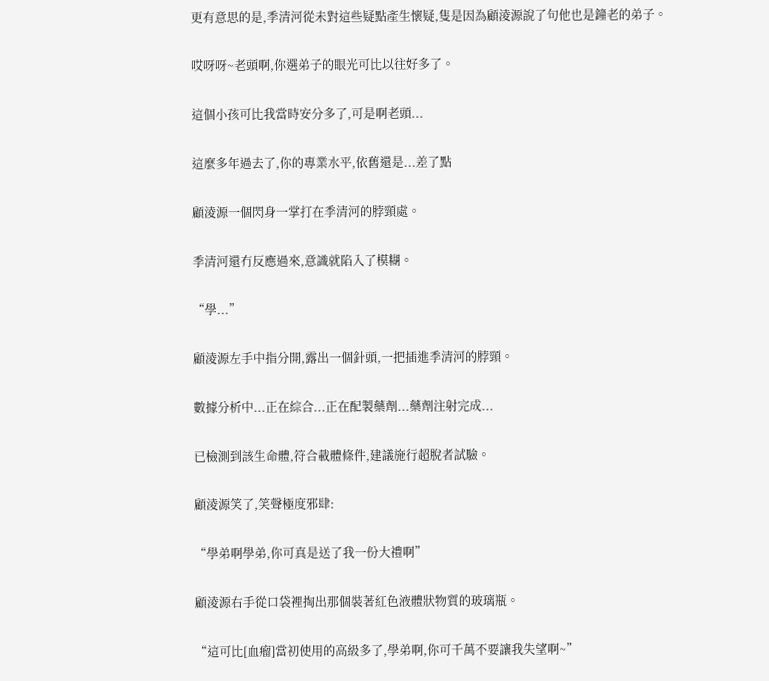更有意思的是,季清河從未對這些疑點產生懷疑,隻是因為顧淩源說了句他也是鐘老的弟子。

哎呀呀~老頭啊,你選弟子的眼光可比以往好多了。

這個小孩可比我當時安分多了,可是啊老頭...

這麼多年過去了,你的專業水平,依舊還是...差了點

顧淩源一個閃身一掌打在季清河的脖頸處。

季清河還冇反應過來,意識就陷入了模糊。

“學...”

顧淩源左手中指分開,露出一個針頭,一把插進季清河的脖頸。

數據分析中...正在綜合...正在配製藥劑...藥劑注射完成...

已檢測到該生命體,符合載體條件,建議施行超脫者試驗。

顧淩源笑了,笑聲極度邪肆:

“學弟啊學弟,你可真是送了我一份大禮啊”

顧淩源右手從口袋裡掏出那個裝著紅色液體狀物質的玻璃瓶。

“這可比[血瘤]當初使用的高級多了,學弟啊,你可千萬不要讓我失望啊~”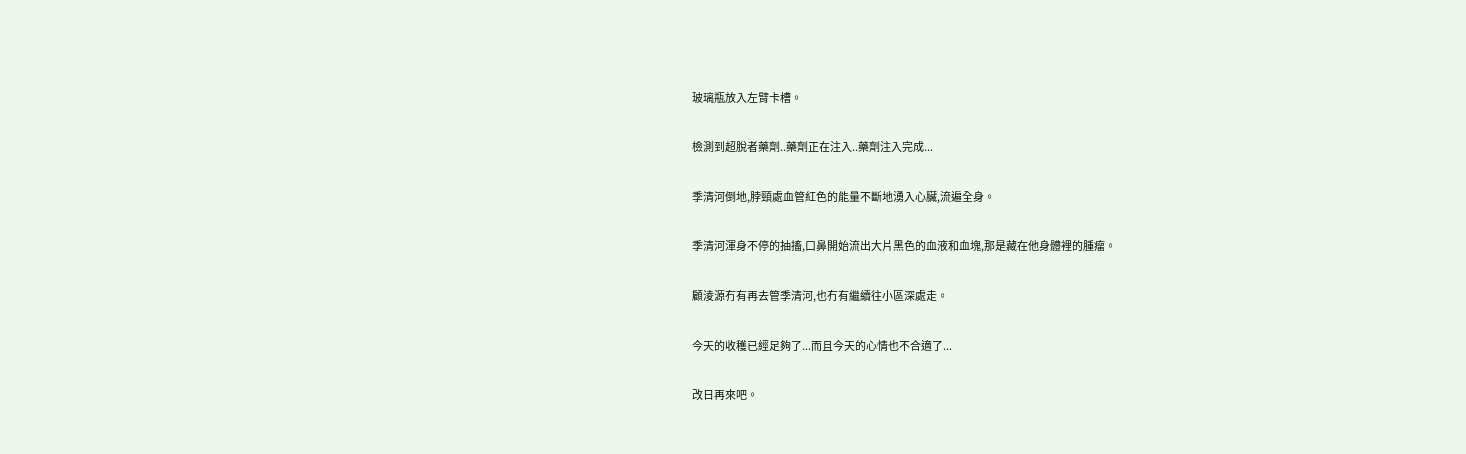玻璃瓶放入左臂卡槽。

檢測到超脫者藥劑..藥劑正在注入..藥劑注入完成...

季清河倒地,脖頸處血管紅色的能量不斷地湧入心臟,流遍全身。

季清河渾身不停的抽搐,口鼻開始流出大片黑色的血液和血塊,那是藏在他身體裡的腫瘤。

顧淩源冇有再去管季清河,也冇有繼續往小區深處走。

今天的收穫已經足夠了...而且今天的心情也不合適了...

改日再來吧。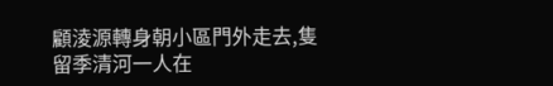顧淩源轉身朝小區門外走去,隻留季清河一人在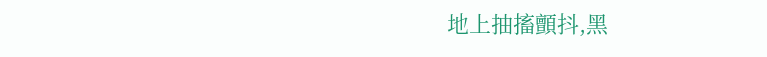地上抽搐顫抖,黑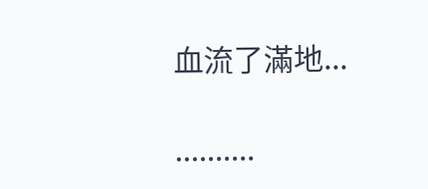血流了滿地...

..........